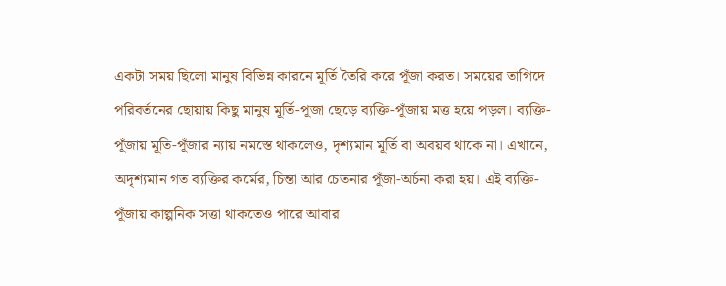একটা সময় ছিলো মানুষ বিভিন্ন কারনে মূর্তি তৈরি করে পূঁজা করত। সময়ের তাগিদে পরিবর্তনের ছোয়ায় কিছু মানুষ মূর্তি-পূজা ছেড়ে ব্যক্তি-পূঁজায় মত্ত হয়ে পড়ল। ব্যক্তি-পূঁজায় মূতি-পূঁজার ন্যায় নমস্তে থাকলেও, দৃশ্যমান মূর্তি বা অবয়ব থাকে না। এখানে, অদৃশ্যমান গত ব্যক্তির কর্মের, চিন্তা আর চেতনার পূঁজা-অর্চনা করা হয়। এই ব্যক্তি-পূঁজায় কাল্পনিক সত্তা থাকতেও পারে আবার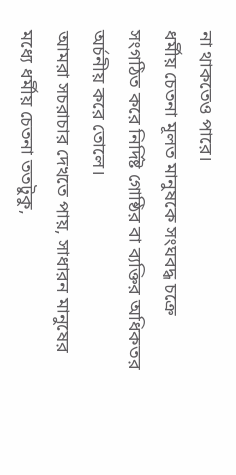না থাকতেও পারে।
ধর্মীয় চেতনা মূলত মানুষকে সংঘবদ্ধ চক্রে সংগঠিত করে নির্দিষ্ট গোষ্ঠির বা ব্যক্তির অধিকতর অর্চনীয় করে তোলে।
আমরা সচরাচার দেখতে পায়, সাধারন মানুষের মধ্যে ধর্মীয় চেতনা ততটুকু,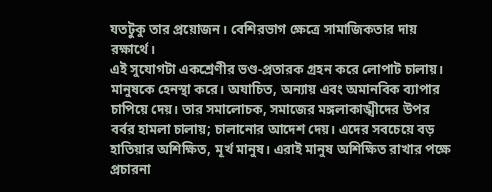যতটুকু তার প্রয়োজন। বেশিরভাগ ক্ষেত্রে সামাজিকতার দায় রক্ষার্থে।
এই সুযোগটা একশ্রেণীর ভণ্ড-প্রতারক গ্রহন করে লোপাট চালায়। মানুষকে হেনস্থা করে। অযাচিত, অন্যায় এবং অমানবিক ব্যাপার চাপিয়ে দেয়। তার সমালোচক, সমাজের মঙ্গলাকাঙ্খীদের উপর বর্বর হামলা চালায়; চালানোর আদেশ দেয়। এদের সবচেয়ে বড় হাতিয়ার অশিক্ষিত, মূর্খ মানুষ। এরাই মানুষ অশিক্ষিত রাখার পক্ষে প্রচারনা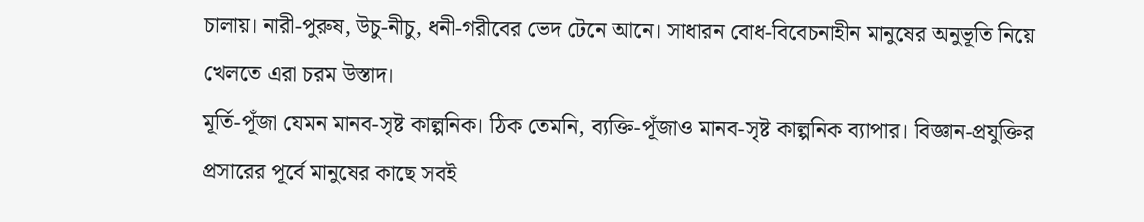চালায়। নারী-পুরুষ, উচু-নীচু, ধনী-গরীবের ভেদ টেনে আনে। সাধারন বোধ-বিবেচনাহীন মানুষের অনুভূতি নিয়ে খেলতে এরা চরম উস্তাদ।
মূর্তি-পূঁজা যেমন মানব-সৃষ্ট কাল্পনিক। ঠিক তেমনি, ব্যক্তি-পূঁজাও মানব-সৃষ্ট কাল্পনিক ব্যাপার। বিজ্ঞান-প্রযুক্তির প্রসারের পূর্বে মানুষের কাছে সবই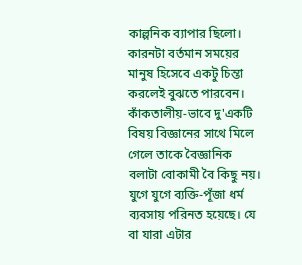কাল্পনিক ব্যাপার ছিলো। কারনটা বর্তমান সময়ের মানুষ হিসেবে একটু চিন্তা করলেই বুঝতে পারবেন। কাঁকতালীয়-ভাবে দু'একটি বিষয় বিজ্ঞানের সাথে মিলে গেলে তাকে বৈজ্ঞানিক বলাটা বোকামী বৈ কিছু নয়।
যুগে যুগে ব্যক্তি-পূঁজা ধর্ম ব্যবসায় পরিনত হয়েছে। যে বা যারা এটার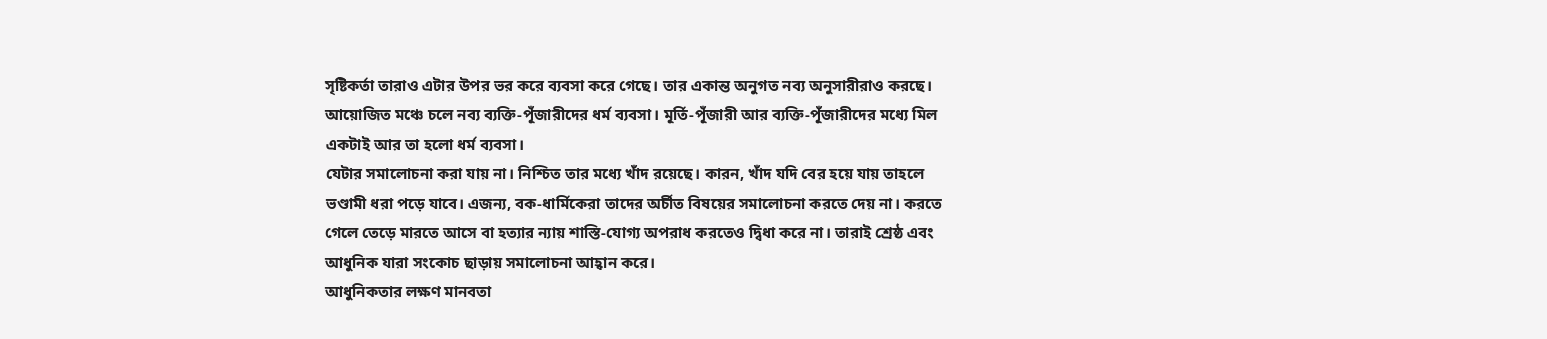সৃষ্টিকর্তা তারাও এটার উপর ভর করে ব্যবসা করে গেছে। তার একান্ত অনুগত নব্য অনুসারীরাও করছে।
আয়োজিত মঞ্চে চলে নব্য ব্যক্তি-পূঁজারীদের ধর্ম ব্যবসা। মূর্তি-পূঁজারী আর ব্যক্তি-পূঁজারীদের মধ্যে মিল একটাই আর তা হলো ধর্ম ব্যবসা।
যেটার সমালোচনা করা যায় না। নিশ্চিত তার মধ্যে খাঁদ রয়েছে। কারন, খাঁদ যদি বের হয়ে যায় তাহলে ভণ্ডামী ধরা পড়ে যাবে। এজন্য, বক-ধার্মিকেরা তাদের অর্চীত বিষয়ের সমালোচনা করতে দেয় না। করতে গেলে তেড়ে মারতে আসে বা হত্যার ন্যায় শাস্তি-যোগ্য অপরাধ করতেও দ্বিধা করে না। তারাই শ্রেষ্ঠ এবং আধুনিক যারা সংকোচ ছাড়ায় সমালোচনা আহ্বান করে।
আধুনিকতার লক্ষণ মানবতা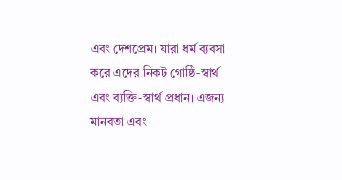এবং দেশপ্রেম। যারা ধর্ম ব্যবসা করে এদের নিকট গোষ্ঠি-স্বার্থ এবং ব্যক্তি-স্বার্থ প্রধান। এজন্য মানবতা এবং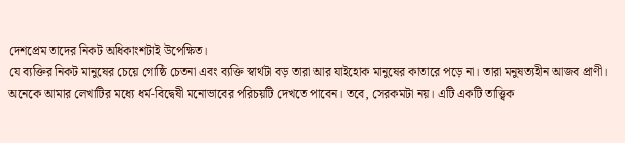দেশপ্রেম তাদের নিকট অধিকাংশটাই উপেক্ষিত।
যে ব্যক্তির নিকট মানুষের চেয়ে গোষ্ঠি চেতনা এবং ব্যক্তি স্বার্থটা বড় তারা আর যাইহোক মানুষের কাতারে পড়ে না। তারা মনুষত্যহীন আজব প্রাণী।
অনেকে আমার লেখাটির মধ্যে ধর্ম-বিদ্বেষী মনোভাবের পরিচয়টি দেখতে পাবেন। তবে, সেরকমটা নয়। এটি একটি তাত্ত্বিক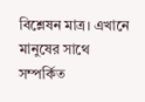বিশ্লেষন মাত্র। এখানে মানুষের সাথে সম্পর্কিত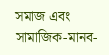সমাজ এবং সামাজিক-মানব-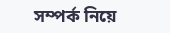সম্পর্ক নিয়ে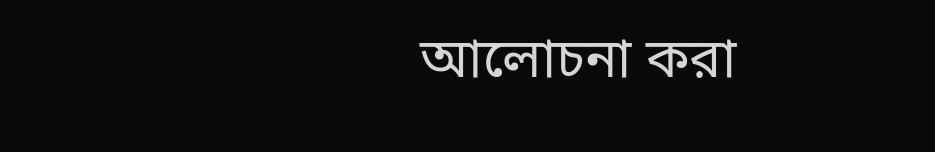আলোচনা করা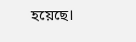হয়েছে।